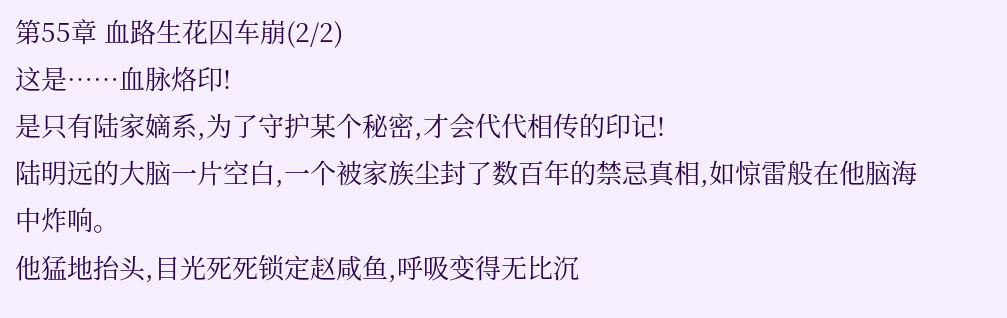第55章 血路生花囚车崩(2/2)
这是……血脉烙印!
是只有陆家嫡系,为了守护某个秘密,才会代代相传的印记!
陆明远的大脑一片空白,一个被家族尘封了数百年的禁忌真相,如惊雷般在他脑海中炸响。
他猛地抬头,目光死死锁定赵咸鱼,呼吸变得无比沉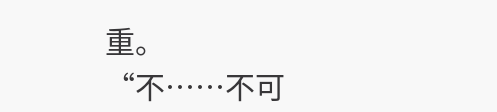重。
“不……不可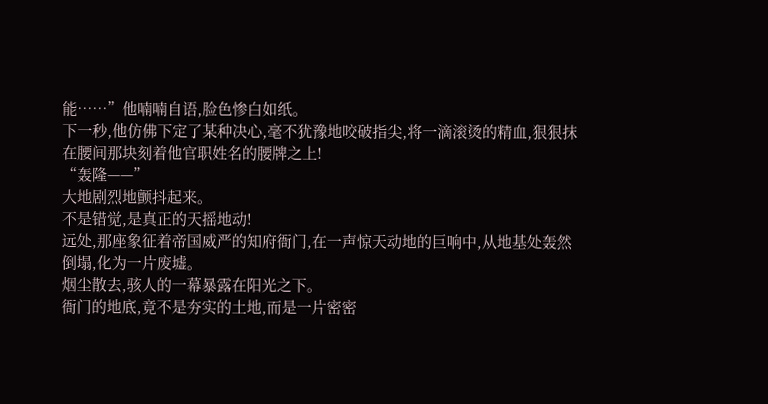能……”他喃喃自语,脸色惨白如纸。
下一秒,他仿佛下定了某种决心,毫不犹豫地咬破指尖,将一滴滚烫的精血,狠狠抹在腰间那块刻着他官职姓名的腰牌之上!
“轰隆——”
大地剧烈地颤抖起来。
不是错觉,是真正的天摇地动!
远处,那座象征着帝国威严的知府衙门,在一声惊天动地的巨响中,从地基处轰然倒塌,化为一片废墟。
烟尘散去,骇人的一幕暴露在阳光之下。
衙门的地底,竟不是夯实的土地,而是一片密密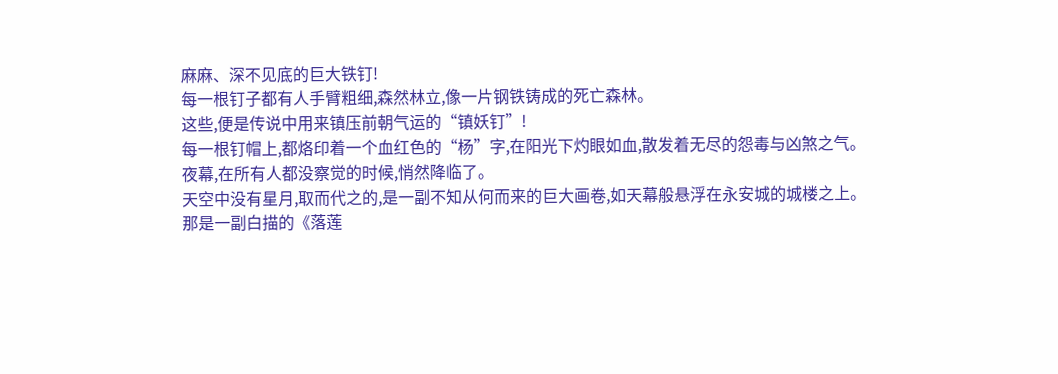麻麻、深不见底的巨大铁钉!
每一根钉子都有人手臂粗细,森然林立,像一片钢铁铸成的死亡森林。
这些,便是传说中用来镇压前朝气运的“镇妖钉”!
每一根钉帽上,都烙印着一个血红色的“杨”字,在阳光下灼眼如血,散发着无尽的怨毒与凶煞之气。
夜幕,在所有人都没察觉的时候,悄然降临了。
天空中没有星月,取而代之的,是一副不知从何而来的巨大画卷,如天幕般悬浮在永安城的城楼之上。
那是一副白描的《落莲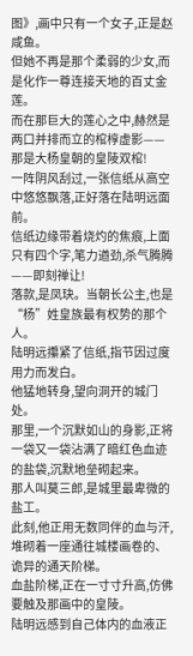图》,画中只有一个女子,正是赵咸鱼。
但她不再是那个柔弱的少女,而是化作一尊连接天地的百丈金莲。
而在那巨大的莲心之中,赫然是两口并排而立的棺椁虚影——那是大杨皇朝的皇陵双棺!
一阵阴风刮过,一张信纸从高空中悠悠飘落,正好落在陆明远面前。
信纸边缘带着烧灼的焦痕,上面只有四个字,笔力遒劲,杀气腾腾——即刻禅让!
落款,是凤玦。当朝长公主,也是“杨”姓皇族最有权势的那个人。
陆明远攥紧了信纸,指节因过度用力而发白。
他猛地转身,望向洞开的城门处。
那里,一个沉默如山的身影,正将一袋又一袋沾满了暗红色血迹的盐袋,沉默地垒砌起来。
那人叫莫三郎,是城里最卑微的盐工。
此刻,他正用无数同伴的血与汗,堆砌着一座通往城楼画卷的、诡异的通天阶梯。
血盐阶梯,正在一寸寸升高,仿佛要触及那画中的皇陵。
陆明远感到自己体内的血液正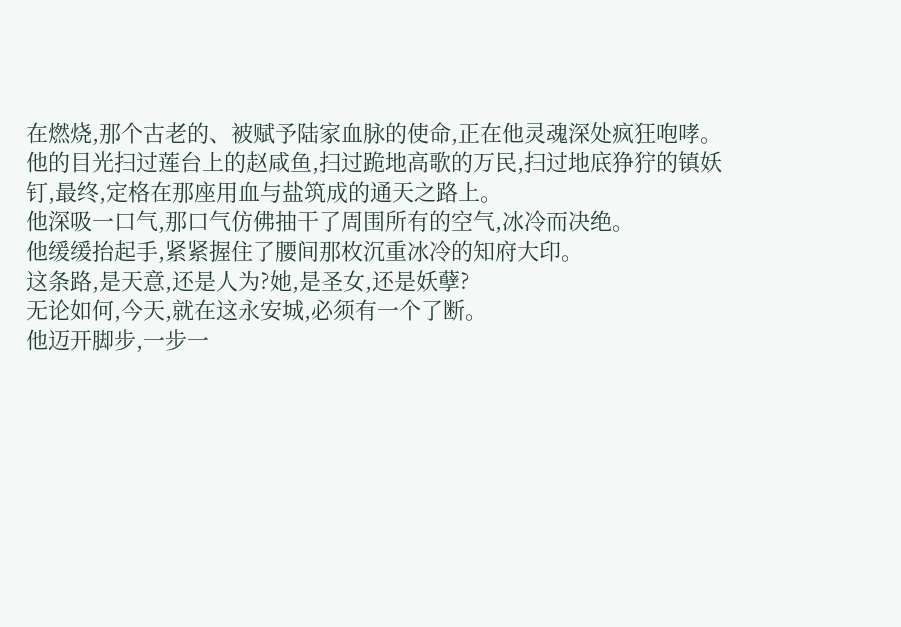在燃烧,那个古老的、被赋予陆家血脉的使命,正在他灵魂深处疯狂咆哮。
他的目光扫过莲台上的赵咸鱼,扫过跪地高歌的万民,扫过地底狰狞的镇妖钉,最终,定格在那座用血与盐筑成的通天之路上。
他深吸一口气,那口气仿佛抽干了周围所有的空气,冰冷而决绝。
他缓缓抬起手,紧紧握住了腰间那枚沉重冰冷的知府大印。
这条路,是天意,还是人为?她,是圣女,还是妖孽?
无论如何,今天,就在这永安城,必须有一个了断。
他迈开脚步,一步一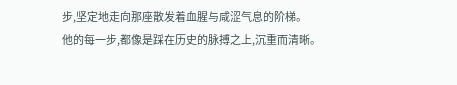步,坚定地走向那座散发着血腥与咸涩气息的阶梯。
他的每一步,都像是踩在历史的脉搏之上,沉重而清晰。